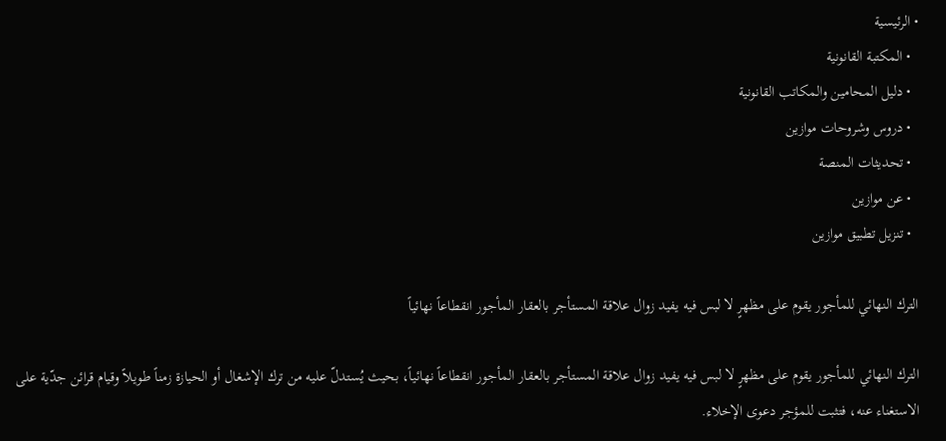• الرئيسية
  • المكتبة القانونية
  • دليل المحامين والمكاتب القانونية
  • دروس وشروحات موازين
  • تحديثات المنصة
  • عن موازين
  • تنزيل تطبيق موازين

الترك النهائي للمأجور يقوم على مظهرٍ لا لبس فيه يفيد زوال علاقة المستأجر بالعقار المأجور انقطاعاً نهائياً

الترك النهائي للمأجور يقوم على مظهرٍ لا لبس فيه يفيد زوال علاقة المستأجر بالعقار المأجور انقطاعاً نهائياً، بحيث يُستدلّ عليه من ترك الإشغال أو الحيازة زمناً طويلاً وقيام قرائن جدّية على الاستغناء عنه، فتثبت للمؤجر دعوى الإخلاء.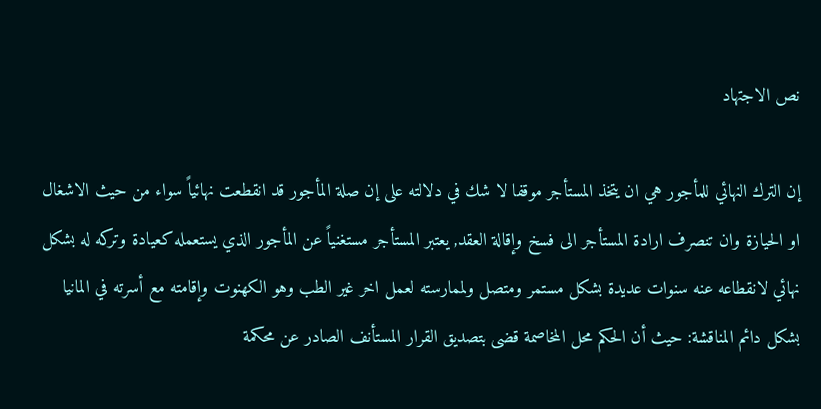نص الاجتهاد

إن الترك النهائي للمأجور هي ان يتخذ المستأجر موقفا لا شك في دلالته على إن صلة المأجور قد انقطعت نهائياً سواء من حيث الاشغال او الحيازة وان تنصرف ارادة المستأجر الى فسخ وإقالة العقد, يعتبر المستأجر مستغنياً عن المأجور الذي يستعمله كعيادة وتركه له بشكل نهائي لانقطاعه عنه سنوات عديدة بشكل مستمر ومتصل ولممارسته لعمل اخر غير الطب وهو الكهنوت وإقامته مع أسرته في المانيا بشكل دائم المناقشة: حيث أن الحكم محل المخاصمة قضى بتصديق القرار المستأنف الصادر عن محكمة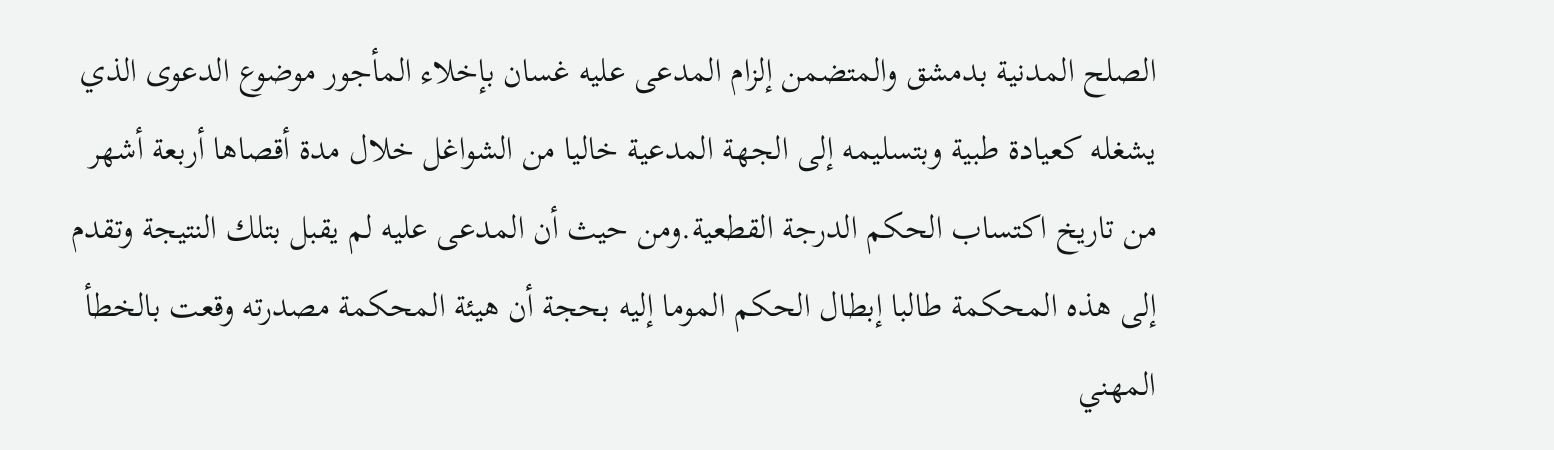الصلح المدنية بدمشق والمتضمن إلزام المدعى عليه غسان بإخلاء المأجور موضوع الدعوى الذي يشغله كعيادة طبية وبتسليمه إلى الجهة المدعية خاليا من الشواغل خلال مدة أقصاها أربعة أشهر من تاريخ اكتساب الحكم الدرجة القطعية.ومن حيث أن المدعى عليه لم يقبل بتلك النتيجة وتقدم إلى هذه المحكمة طالبا إبطال الحكم الموما إليه بحجة أن هيئة المحكمة مصدرته وقعت بالخطأ المهني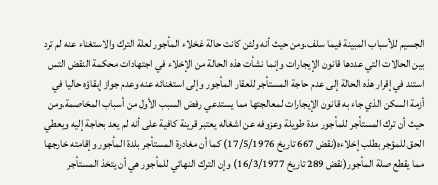الجسيم للأسباب المبينة فيما سلف.ومن حيث أنه ولئن كانت حالة غخلاء المأجور لعلة الترك والاستغناء عنه لم ترد بين الحالات التي عددها قانون الإيجارات وإنما نشأت هذه الحالة من الإخلاء في اجتهادات محكمة النقض التس استند في إقرار هذه الحالة إلى عدم حاجة المستأجر للعقار المأجور وإلى استغنائه عنه وعدم جواز إبقاؤه حاليا في أزمة السكن الذي جاء به قانون الإيجارات لمعالجتها مما يستدعي رفض السبب الأول من أسباب المخاصمة.ومن حيث أن ترك المستأجر للمأجور مدة طويلة وعزوفه عن اشغاله يعتبر قرينة كافية على أنه لم يعد بحاجة إليه ويعطي الحق للمؤجر بطلب إخلاءه(نقض 667 تاريخ 17/5/1976) كما أن مغادرة المستأجر بلدة المأجور وإقامته خارجها مما يقطع صلة المأجور(نقض 289 تاريخ 16/3/1977) وإن الترك النهائي للمأجور هي أن يتخذ المستأجر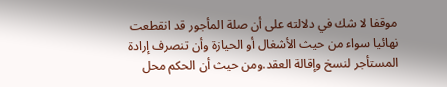موقفا لا شك في دلالته على أن صلة المأجور قد انقطعت نهائيا سواء من حيث الأشغال أو الحيازة وأن تنصرف إرادة المستأجر لنسخ وإقالة العقد.ومن حيث أن الحكم محل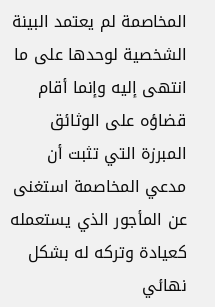المخاصمة لم يعتمد البينة الشخصية لوحدها على ما انتهى إليه وإنما أقام قضاؤه على الوثائق المبرزة التي تثبت أن مدعي المخاصمة استغنى عن المأجور الذي يستعمله كعيادة وتركه له بشكل نهائي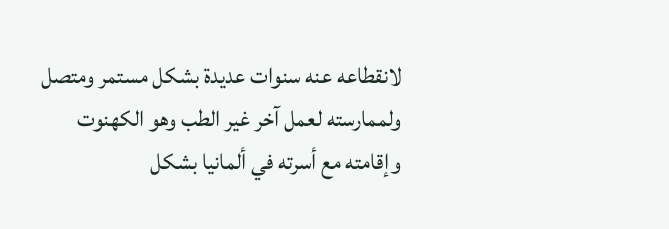لانقطاعه عنه سنوات عديدة بشكل مستمر ومتصل ولممارسته لعمل آخر غير الطب وهو الكهنوت وإقامته مع أسرته في ألمانيا بشكل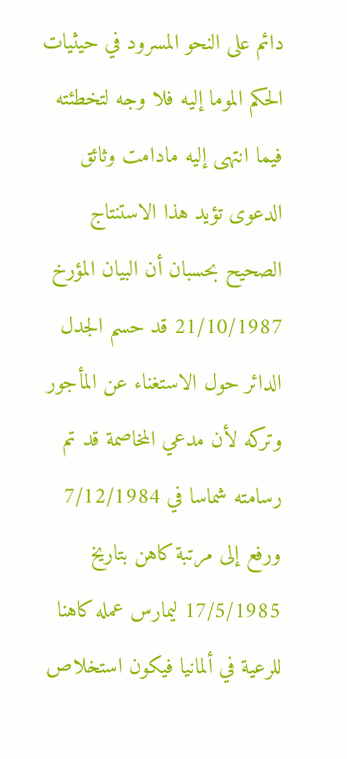دائم على النحو المسرود في حيثيات الحكم الموما إليه فلا وجه لتخطئته فيما انتهى إليه مادامت وثائق الدعوى تؤيد هذا الاستنتاج الصحيح بحسبان أن البيان المؤرخ 21/10/1987 قد حسم الجدل الدائر حول الاستغناء عن المأجور وتركه لأن مدعي المخاصمة قد تم رسامته شماسا في 7/12/1984 ورفع إلى مرتبة كاهن بتاريخ 17/5/1985 ليمارس عمله كاهنا للرعية في ألمانيا فيكون استخلاص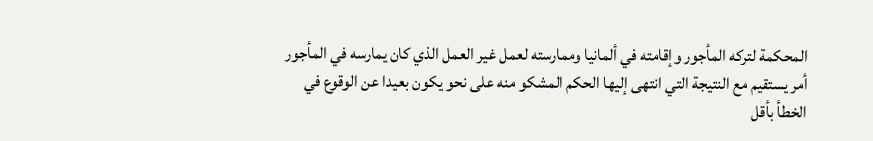المحكمة لتركه المأجور وإقامته في ألمانيا وممارسته لعمل غير العمل الذي كان يمارسه في المأجور أمر يستقيم مع النتيجة التي انتهى إليها الحكم المشكو منه على نحو يكون بعيدا عن الوقوع في الخطأ بأقل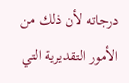درجاته لأن ذلك من الأمور التقديرية التي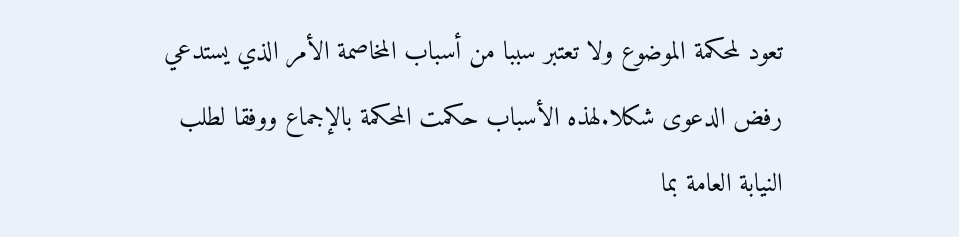تعود لمحكمة الموضوع ولا تعتبر سببا من أسباب المخاصمة الأمر الذي يستدعي رفض الدعوى شكلا.لهذه الأسباب حكمت المحكمة بالإجماع ووفقا لطلب النيابة العامة بما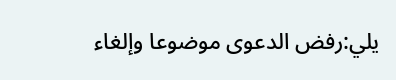يلي:رفض الدعوى موضوعا وإلغاء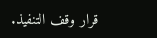قرار وقف التنفيذ.